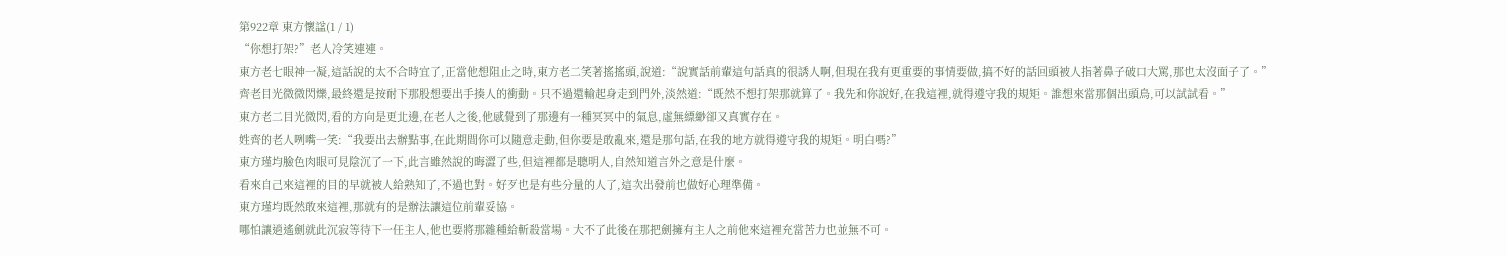第922章 東方懷諡(1 / 1)
“你想打架?”老人冷笑連連。
東方老七眼神一凝,這話說的太不合時宜了,正當他想阻止之時,東方老二笑著搖搖頭,說道:“說實話前輩這句話真的很誘人啊,但現在我有更重要的事情要做,搞不好的話回頭被人指著鼻子破口大罵,那也太沒面子了。”
齊老目光微微閃爍,最終還是按耐下那股想要出手揍人的衝動。只不過還輸起身走到門外,淡然道:“既然不想打架那就算了。我先和你說好,在我這裡,就得遵守我的規矩。誰想來當那個出頭鳥,可以試試看。”
東方老二目光微閃,看的方向是更北邊,在老人之後,他感覺到了那邊有一種冥冥中的氣息,虛無縹緲卻又真實存在。
姓齊的老人咧嘴一笑:“我要出去辦點事,在此期間你可以隨意走動,但你要是敢亂來,還是那句話,在我的地方就得遵守我的規矩。明白嗎?”
東方瑾均臉色肉眼可見陰沉了一下,此言雖然說的晦澀了些,但這裡都是聰明人,自然知道言外之意是什麼。
看來自己來這裡的目的早就被人給熟知了,不過也對。好歹也是有些分量的人了,這次出發前也做好心理準備。
東方瑾均既然敢來這裡,那就有的是辦法讓這位前輩妥協。
哪怕讓逍遙劍就此沉寂等待下一任主人,他也要將那雜種給斬殺當場。大不了此後在那把劍擁有主人之前他來這裡充當苦力也並無不可。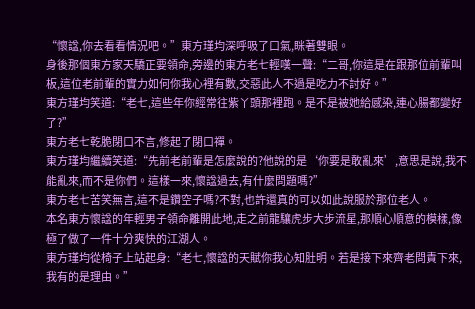“懷諡,你去看看情況吧。”東方瑾均深呼吸了口氣,眯著雙眼。
身後那個東方家天驕正要領命,旁邊的東方老七輕嘆一聲:“二哥,你這是在跟那位前輩叫板,這位老前輩的實力如何你我心裡有數,交惡此人不過是吃力不討好。”
東方瑾均笑道:“老七,這些年你經常往紫丫頭那裡跑。是不是被她給感染,連心腸都變好了?”
東方老七乾脆閉口不言,修起了閉口禪。
東方瑾均繼續笑道:“先前老前輩是怎麼說的?他說的是‘你要是敢亂來’,意思是說,我不能亂來,而不是你們。這樣一來,懷諡過去,有什麼問題嗎?”
東方老七苦笑無言,這不是鑽空子嗎?不對,也許還真的可以如此說服於那位老人。
本名東方懷諡的年輕男子領命離開此地,走之前龍驤虎步大步流星,那順心順意的模樣,像極了做了一件十分爽快的江湖人。
東方瑾均從椅子上站起身:“老七,懷諡的天賦你我心知肚明。若是接下來齊老問責下來,我有的是理由。”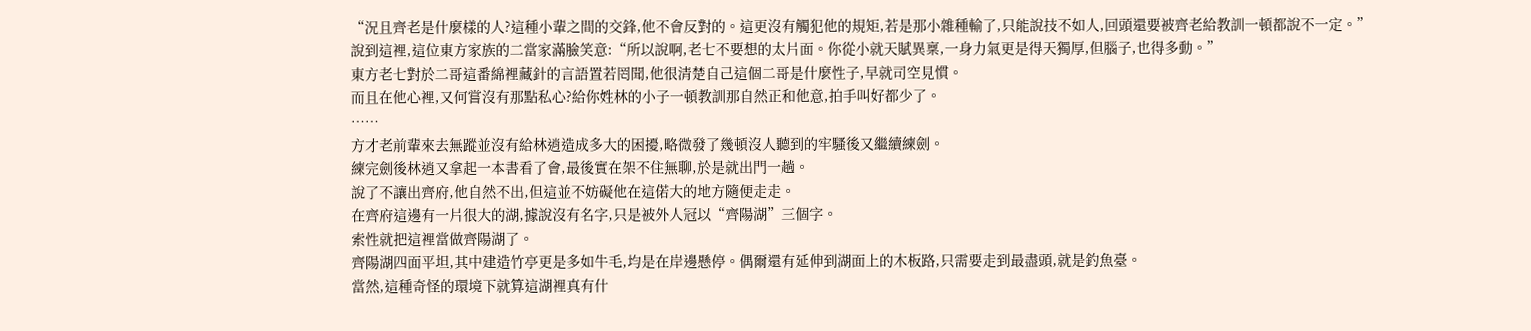“況且齊老是什麼樣的人?這種小輩之間的交鋒,他不會反對的。這更沒有觸犯他的規矩,若是那小雜種輸了,只能說技不如人,回頭還要被齊老給教訓一頓都說不一定。”
說到這裡,這位東方家族的二當家滿臉笑意:“所以說啊,老七不要想的太片面。你從小就天賦異稟,一身力氣更是得天獨厚,但腦子,也得多動。”
東方老七對於二哥這番綿裡藏針的言語置若罔聞,他很清楚自己這個二哥是什麼性子,早就司空見慣。
而且在他心裡,又何嘗沒有那點私心?給你姓林的小子一頓教訓那自然正和他意,拍手叫好都少了。
……
方才老前輩來去無蹤並沒有給林逍造成多大的困擾,略微發了幾頓沒人聽到的牢騷後又繼續練劍。
練完劍後林逍又拿起一本書看了會,最後實在架不住無聊,於是就出門一趟。
說了不讓出齊府,他自然不出,但這並不妨礙他在這偌大的地方隨便走走。
在齊府這邊有一片很大的湖,據說沒有名字,只是被外人冠以“齊陽湖”三個字。
索性就把這裡當做齊陽湖了。
齊陽湖四面平坦,其中建造竹亭更是多如牛毛,均是在岸邊懸停。偶爾還有延伸到湖面上的木板路,只需要走到最盡頭,就是釣魚臺。
當然,這種奇怪的環境下就算這湖裡真有什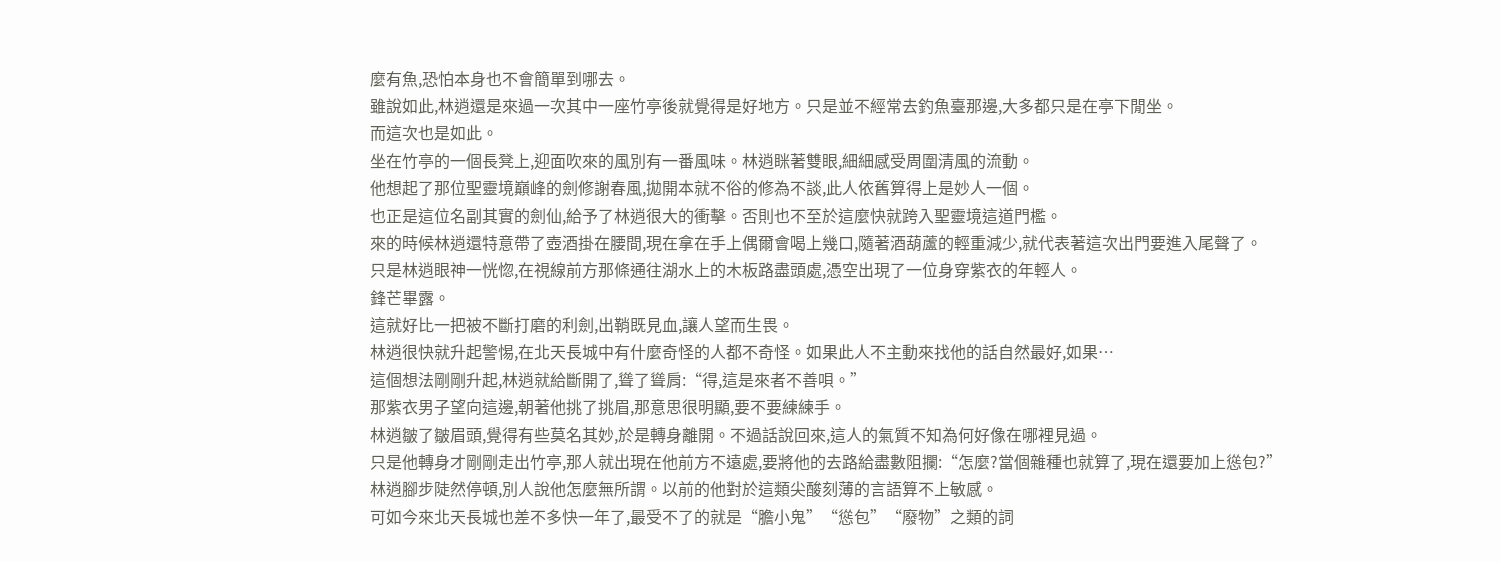麼有魚,恐怕本身也不會簡單到哪去。
雖說如此,林逍還是來過一次其中一座竹亭後就覺得是好地方。只是並不經常去釣魚臺那邊,大多都只是在亭下閒坐。
而這次也是如此。
坐在竹亭的一個長凳上,迎面吹來的風別有一番風味。林逍眯著雙眼,細細感受周圍清風的流動。
他想起了那位聖靈境巔峰的劍修謝春風,拋開本就不俗的修為不談,此人依舊算得上是妙人一個。
也正是這位名副其實的劍仙,給予了林逍很大的衝擊。否則也不至於這麼快就跨入聖靈境這道門檻。
來的時候林逍還特意帶了壺酒掛在腰間,現在拿在手上偶爾會喝上幾口,隨著酒葫蘆的輕重減少,就代表著這次出門要進入尾聲了。
只是林逍眼神一恍惚,在視線前方那條通往湖水上的木板路盡頭處,憑空出現了一位身穿紫衣的年輕人。
鋒芒畢露。
這就好比一把被不斷打磨的利劍,出鞘既見血,讓人望而生畏。
林逍很快就升起警惕,在北天長城中有什麼奇怪的人都不奇怪。如果此人不主動來找他的話自然最好,如果…
這個想法剛剛升起,林逍就給斷開了,聳了聳肩:“得,這是來者不善唄。”
那紫衣男子望向這邊,朝著他挑了挑眉,那意思很明顯,要不要練練手。
林逍皺了皺眉頭,覺得有些莫名其妙,於是轉身離開。不過話說回來,這人的氣質不知為何好像在哪裡見過。
只是他轉身才剛剛走出竹亭,那人就出現在他前方不遠處,要將他的去路給盡數阻攔:“怎麼?當個雜種也就算了,現在還要加上慫包?”
林逍腳步陡然停頓,別人說他怎麼無所謂。以前的他對於這類尖酸刻薄的言語算不上敏感。
可如今來北天長城也差不多快一年了,最受不了的就是“膽小鬼”“慫包”“廢物”之類的詞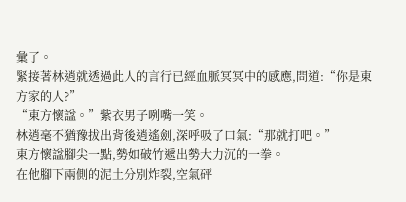彙了。
緊接著林逍就透過此人的言行已經血脈冥冥中的感應,問道:“你是東方家的人?”
“東方懷諡。”紫衣男子咧嘴一笑。
林逍毫不猶豫拔出背後逍遙劍,深呼吸了口氣:“那就打吧。”
東方懷諡腳尖一點,勢如破竹遞出勢大力沉的一拳。
在他腳下兩側的泥土分別炸裂,空氣砰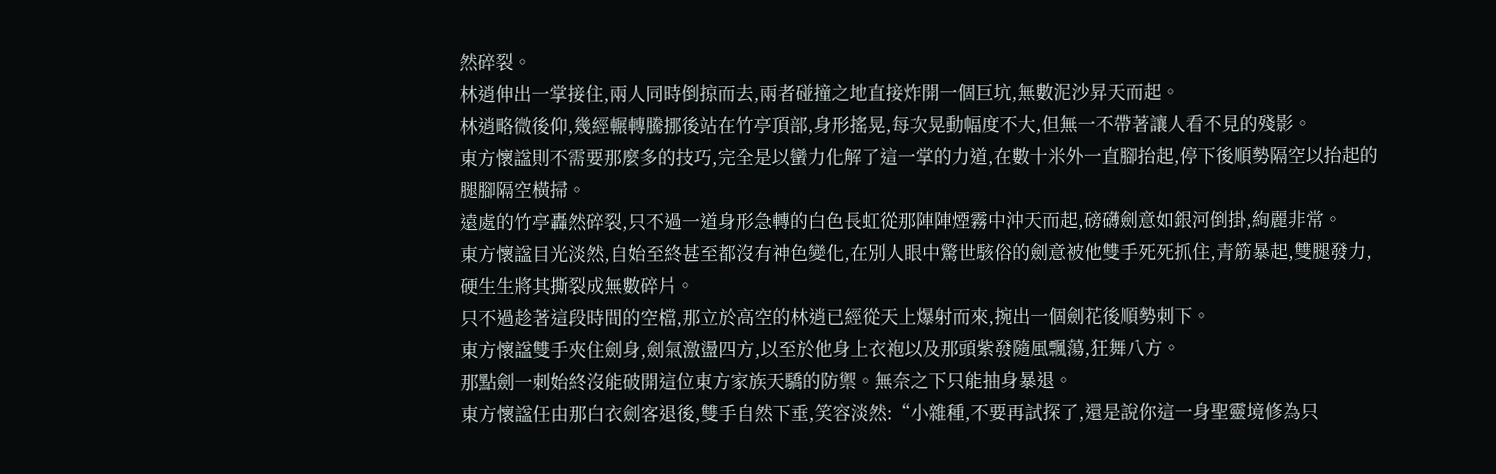然碎裂。
林逍伸出一掌接住,兩人同時倒掠而去,兩者碰撞之地直接炸開一個巨坑,無數泥沙昇天而起。
林逍略微後仰,幾經輾轉騰挪後站在竹亭頂部,身形搖晃,每次晃動幅度不大,但無一不帶著讓人看不見的殘影。
東方懷諡則不需要那麼多的技巧,完全是以蠻力化解了這一掌的力道,在數十米外一直腳抬起,停下後順勢隔空以抬起的腿腳隔空橫掃。
遠處的竹亭轟然碎裂,只不過一道身形急轉的白色長虹從那陣陣煙霧中沖天而起,磅礴劍意如銀河倒掛,絢麗非常。
東方懷諡目光淡然,自始至終甚至都沒有神色變化,在別人眼中驚世駭俗的劍意被他雙手死死抓住,青筋暴起,雙腿發力,硬生生將其撕裂成無數碎片。
只不過趁著這段時間的空檔,那立於高空的林逍已經從天上爆射而來,捥出一個劍花後順勢刺下。
東方懷諡雙手夾住劍身,劍氣激盪四方,以至於他身上衣袍以及那頭紫發隨風飄蕩,狂舞八方。
那點劍一刺始終沒能破開這位東方家族天驕的防禦。無奈之下只能抽身暴退。
東方懷諡任由那白衣劍客退後,雙手自然下垂,笑容淡然:“小雜種,不要再試探了,還是說你這一身聖靈境修為只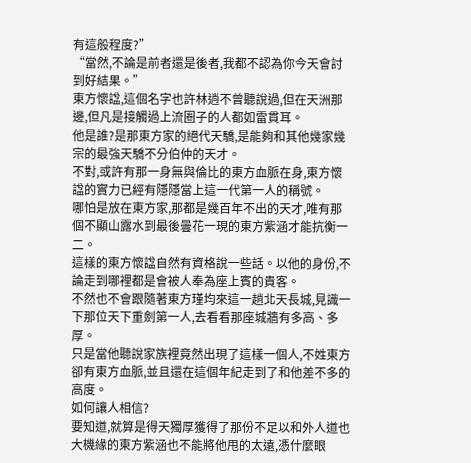有這般程度?”
“當然,不論是前者還是後者,我都不認為你今天會討到好結果。”
東方懷諡,這個名字也許林逍不曾聽說過,但在天洲那邊,但凡是接觸過上流圈子的人都如雷貫耳。
他是誰?是那東方家的絕代天驕,是能夠和其他幾家幾宗的最強天驕不分伯仲的天才。
不對,或許有那一身無與倫比的東方血脈在身,東方懷諡的實力已經有隱隱當上這一代第一人的稱號。
哪怕是放在東方家,那都是幾百年不出的天才,唯有那個不顯山露水到最後曇花一現的東方紫涵才能抗衡一二。
這樣的東方懷諡自然有資格說一些話。以他的身份,不論走到哪裡都是會被人奉為座上賓的貴客。
不然也不會跟隨著東方瑾均來這一趟北天長城,見識一下那位天下重劍第一人,去看看那座城牆有多高、多厚。
只是當他聽說家族裡竟然出現了這樣一個人,不姓東方卻有東方血脈,並且還在這個年紀走到了和他差不多的高度。
如何讓人相信?
要知道,就算是得天獨厚獲得了那份不足以和外人道也大機緣的東方紫涵也不能將他甩的太遠,憑什麼眼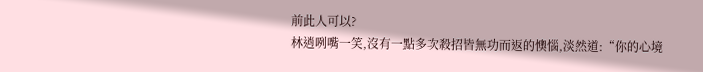前此人可以?
林逍咧嘴一笑,沒有一點多次殺招皆無功而返的懊惱,淡然道:“你的心境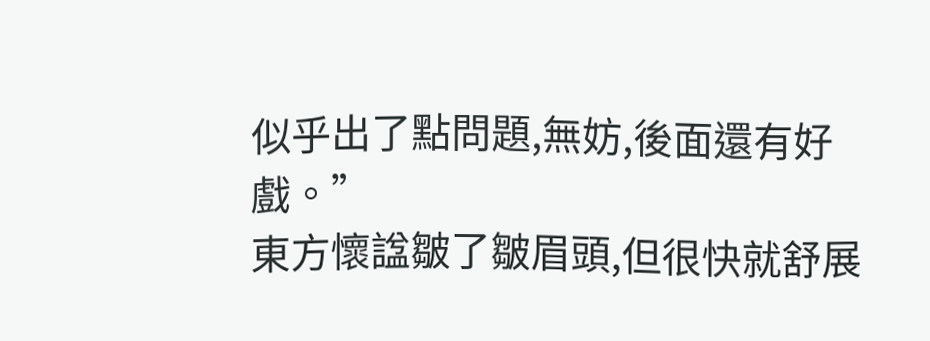似乎出了點問題,無妨,後面還有好戲。”
東方懷諡皺了皺眉頭,但很快就舒展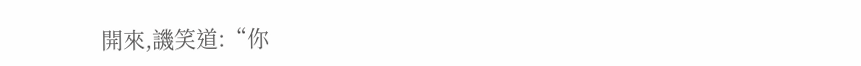開來,譏笑道:“你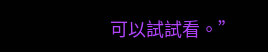可以試試看。”